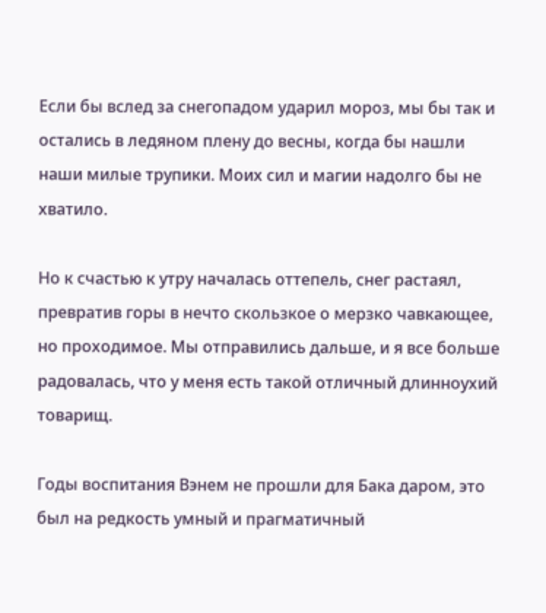Если бы вслед за снегопадом ударил мороз, мы бы так и остались в ледяном плену до весны, когда бы нашли наши милые трупики. Моих сил и магии надолго бы не хватило.

Но к счастью к утру началась оттепель, снег растаял, превратив горы в нечто скользкое о мерзко чавкающее, но проходимое. Мы отправились дальше, и я все больше радовалась, что у меня есть такой отличный длинноухий товарищ.

Годы воспитания Вэнем не прошли для Бака даром, это был на редкость умный и прагматичный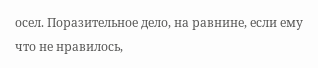осел. Поразительное дело, на равнине, если ему что не нравилось,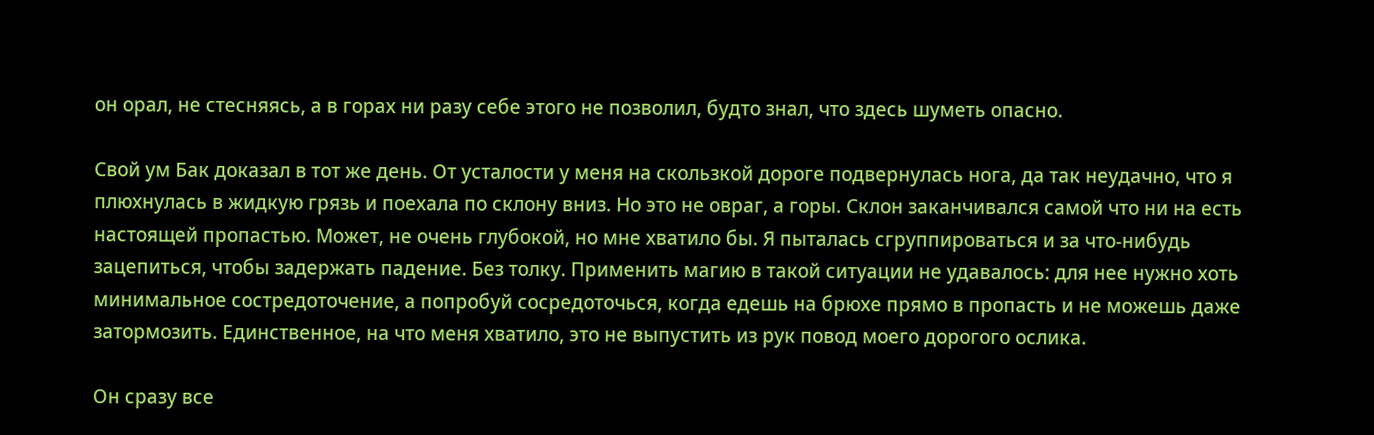он орал, не стесняясь, а в горах ни разу себе этого не позволил, будто знал, что здесь шуметь опасно.

Свой ум Бак доказал в тот же день. От усталости у меня на скользкой дороге подвернулась нога, да так неудачно, что я плюхнулась в жидкую грязь и поехала по склону вниз. Но это не овраг, а горы. Склон заканчивался самой что ни на есть настоящей пропастью. Может, не очень глубокой, но мне хватило бы. Я пыталась сгруппироваться и за что‑нибудь зацепиться, чтобы задержать падение. Без толку. Применить магию в такой ситуации не удавалось: для нее нужно хоть минимальное состредоточение, а попробуй сосредоточься, когда едешь на брюхе прямо в пропасть и не можешь даже затормозить. Единственное, на что меня хватило, это не выпустить из рук повод моего дорогого ослика.

Он сразу все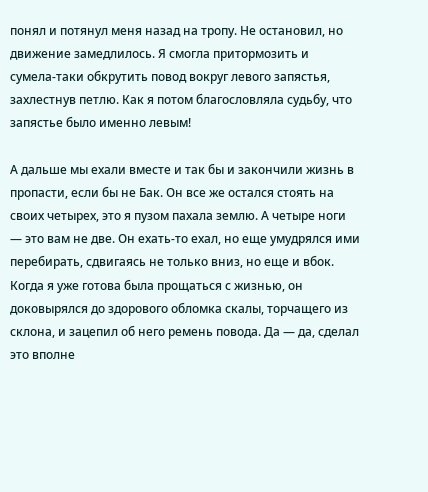понял и потянул меня назад на тропу. Не остановил, но движение замедлилось. Я смогла притормозить и сумела‑таки обкрутить повод вокруг левого запястья, захлестнув петлю. Как я потом благословляла судьбу, что запястье было именно левым!

А дальше мы ехали вместе и так бы и закончили жизнь в пропасти, если бы не Бак. Он все же остался стоять на своих четырех, это я пузом пахала землю. А четыре ноги — это вам не две. Он ехать‑то ехал, но еще умудрялся ими перебирать, сдвигаясь не только вниз, но еще и вбок. Когда я уже готова была прощаться с жизнью, он доковырялся до здорового обломка скалы, торчащего из склона, и зацепил об него ремень повода. Да — да, сделал это вполне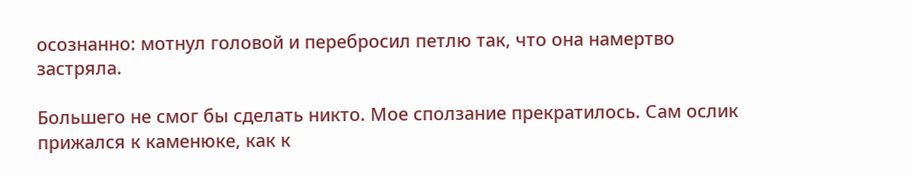осознанно: мотнул головой и перебросил петлю так, что она намертво застряла.

Большего не смог бы сделать никто. Мое сползание прекратилось. Сам ослик прижался к каменюке, как к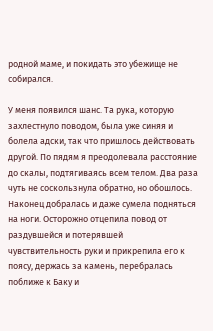родной маме, и покидать это убежище не собирался.

У меня появился шанс. Та рука, которую захлестнуло поводом, была уже синяя и болела адски, так что пришлось действовать другой. По пядям я преодолевала расстояние до скалы, подтягиваясь всем телом. Два раза чуть не соскользнула обратно, но обошлось. Наконец добралась и даже сумела подняться на ноги. Осторожно отцепила повод от раздувшейся и потерявшей чувствительность руки и прикрепила его к поясу, держась за камень, перебралась поближе к Баку и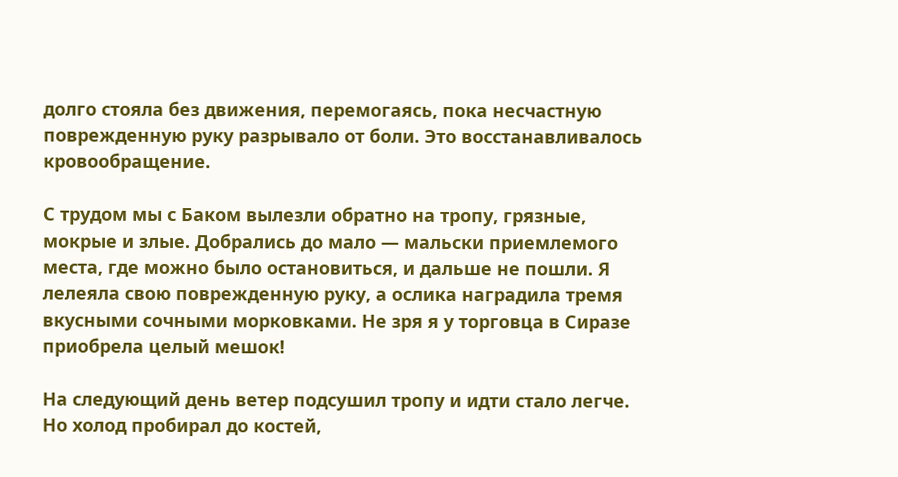долго стояла без движения, перемогаясь, пока несчастную поврежденную руку разрывало от боли. Это восстанавливалось кровообращение.

С трудом мы с Баком вылезли обратно на тропу, грязные, мокрые и злые. Добрались до мало — мальски приемлемого места, где можно было остановиться, и дальше не пошли. Я лелеяла свою поврежденную руку, а ослика наградила тремя вкусными сочными морковками. Не зря я у торговца в Сиразе приобрела целый мешок!

На следующий день ветер подсушил тропу и идти стало легче. Но холод пробирал до костей,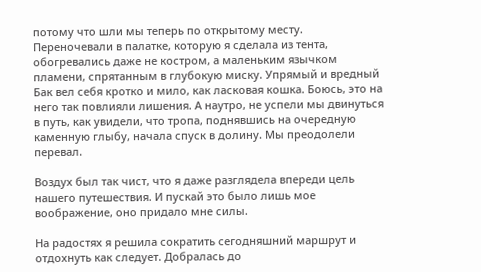потому что шли мы теперь по открытому месту. Переночевали в палатке, которую я сделала из тента, обогревались даже не костром, а маленьким язычком пламени, спрятанным в глубокую миску. Упрямый и вредный Бак вел себя кротко и мило, как ласковая кошка. Боюсь, это на него так повлияли лишения. А наутро, не успели мы двинуться в путь, как увидели, что тропа, поднявшись на очередную каменную глыбу, начала спуск в долину. Мы преодолели перевал.

Воздух был так чист, что я даже разглядела впереди цель нашего путешествия. И пускай это было лишь мое воображение, оно придало мне силы.

На радостях я решила сократить сегодняшний маршрут и отдохнуть как следует. Добралась до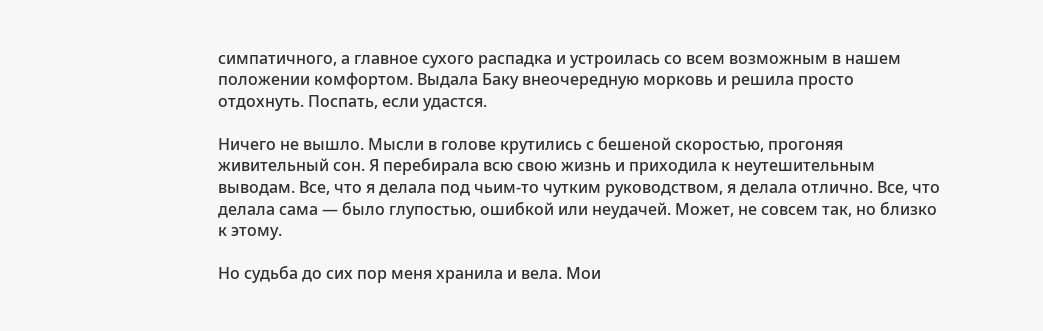симпатичного, а главное сухого распадка и устроилась со всем возможным в нашем положении комфортом. Выдала Баку внеочередную морковь и решила просто отдохнуть. Поспать, если удастся.

Ничего не вышло. Мысли в голове крутились с бешеной скоростью, прогоняя живительный сон. Я перебирала всю свою жизнь и приходила к неутешительным выводам. Все, что я делала под чьим‑то чутким руководством, я делала отлично. Все, что делала сама — было глупостью, ошибкой или неудачей. Может, не совсем так, но близко к этому.

Но судьба до сих пор меня хранила и вела. Мои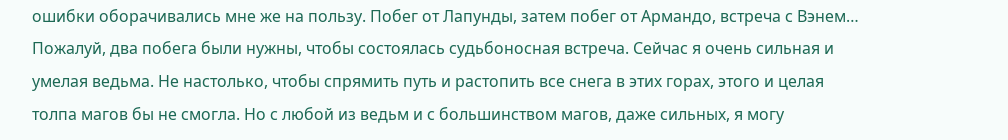ошибки оборачивались мне же на пользу. Побег от Лапунды, затем побег от Армандо, встреча с Вэнем… Пожалуй, два побега были нужны, чтобы состоялась судьбоносная встреча. Сейчас я очень сильная и умелая ведьма. Не настолько, чтобы спрямить путь и растопить все снега в этих горах, этого и целая толпа магов бы не смогла. Но с любой из ведьм и с большинством магов, даже сильных, я могу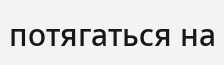потягаться на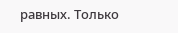равных. Только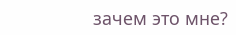зачем это мне?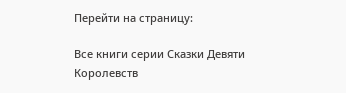Перейти на страницу:

Все книги серии Сказки Девяти Королевств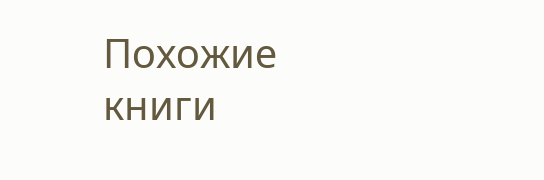Похожие книги